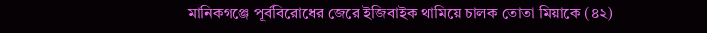মানিকগঞ্জে পূর্ববিরোধের জেরে ইজিবাইক থামিয়ে চালক তোতা মিয়াকে (৪২)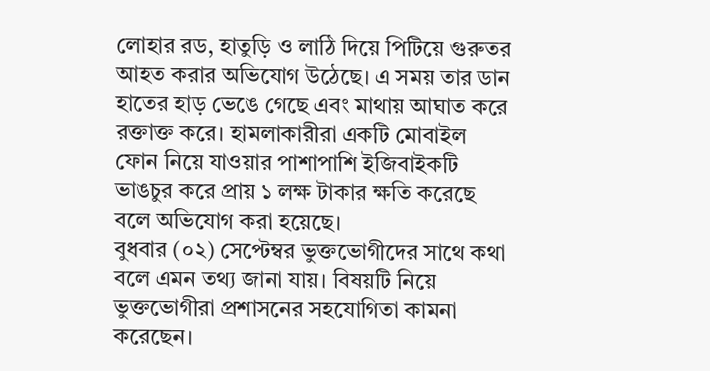লোহার রড, হাতুড়ি ও লাঠি দিয়ে পিটিয়ে গুরুতর আহত করার অভিযোগ উঠেছে। এ সময় তার ডান হাতের হাড় ভেঙে গেছে এবং মাথায় আঘাত করে রক্তাক্ত করে। হামলাকারীরা একটি মোবাইল ফোন নিয়ে যাওয়ার পাশাপাশি ইজিবাইকটি ভাঙচুর করে প্রায় ১ লক্ষ টাকার ক্ষতি করেছে বলে অভিযোগ করা হয়েছে।
বুধবার (০২) সেপ্টেম্বর ভুক্তভোগীদের সাথে কথা বলে এমন তথ্য জানা যায়। বিষয়টি নিয়ে ভুক্তভোগীরা প্রশাসনের সহযোগিতা কামনা করেছেন।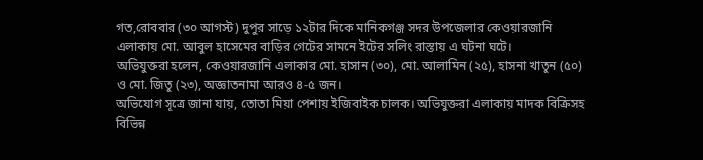গত,রোববার (৩০ আগস্ট) দুপুর সাড়ে ১২টার দিকে মানিকগঞ্জ সদর উপজেলার কেওয়ারজানি এলাকায় মো. আবুল হাসেমের বাড়ির গেটের সামনে ইটের সলিং রাস্তায় এ ঘটনা ঘটে।
অভিযুক্তরা হলেন, কেওয়ারজানি এলাকার মো. হাসান (৩০), মো. আলামিন (২৫), হাসনা খাতুন (৫০) ও মো. জিতু (২৩), অজ্ঞাতনামা আরও ৪-৫ জন।
অভিযোগ সূত্রে জানা যায়, তোতা মিয়া পেশায় ইজিবাইক চালক। অভিযুক্তরা এলাকায় মাদক বিক্রিসহ বিভিন্ন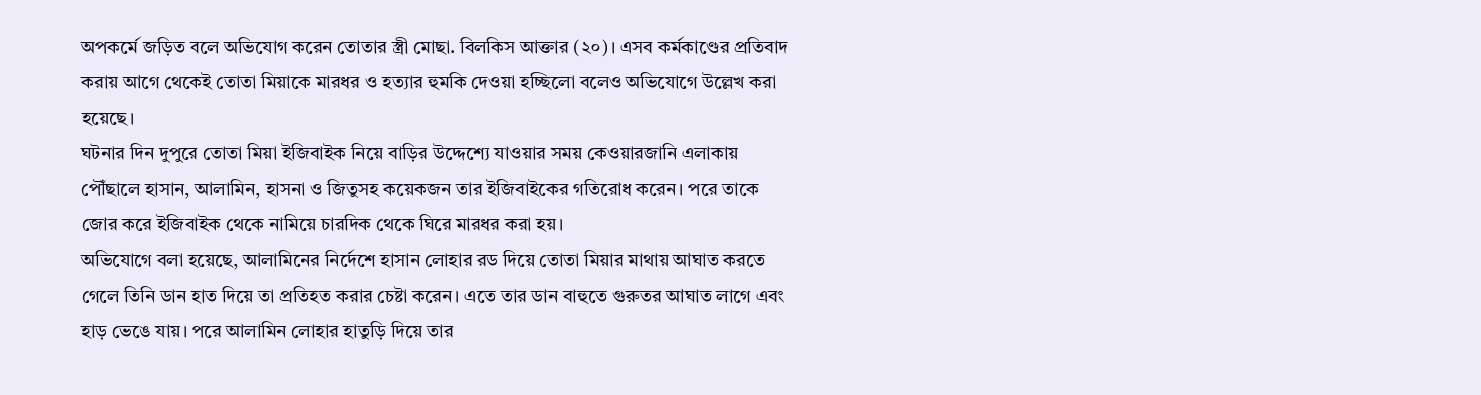অপকর্মে জড়িত বলে অভিযোগ করেন তোতার স্ত্রী মোছা. বিলকিস আক্তার (২০)। এসব কর্মকাণ্ডের প্রতিবাদ করায় আগে থেকেই তোতা মিয়াকে মারধর ও হত্যার হুমকি দেওয়া হচ্ছিলো বলেও অভিযোগে উল্লেখ করা হয়েছে।
ঘটনার দিন দুপুরে তোতা মিয়া ইজিবাইক নিয়ে বাড়ির উদ্দেশ্যে যাওয়ার সময় কেওয়ারজানি এলাকায় পৌঁছালে হাসান, আলামিন, হাসনা ও জিতুসহ কয়েকজন তার ইজিবাইকের গতিরোধ করেন। পরে তাকে জোর করে ইজিবাইক থেকে নামিয়ে চারদিক থেকে ঘিরে মারধর করা হয়।
অভিযোগে বলা হয়েছে, আলামিনের নির্দেশে হাসান লোহার রড দিয়ে তোতা মিয়ার মাথায় আঘাত করতে গেলে তিনি ডান হাত দিয়ে তা প্রতিহত করার চেষ্টা করেন। এতে তার ডান বাহুতে গুরুতর আঘাত লাগে এবং হাড় ভেঙে যায়। পরে আলামিন লোহার হাতুড়ি দিয়ে তার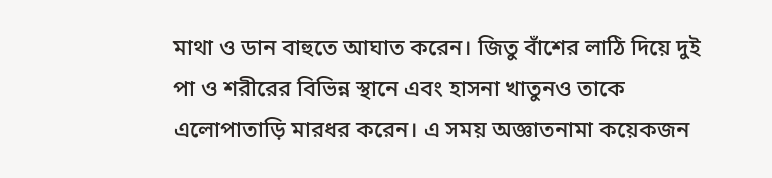মাথা ও ডান বাহুতে আঘাত করেন। জিতু বাঁশের লাঠি দিয়ে দুই পা ও শরীরের বিভিন্ন স্থানে এবং হাসনা খাতুনও তাকে এলোপাতাড়ি মারধর করেন। এ সময় অজ্ঞাতনামা কয়েকজন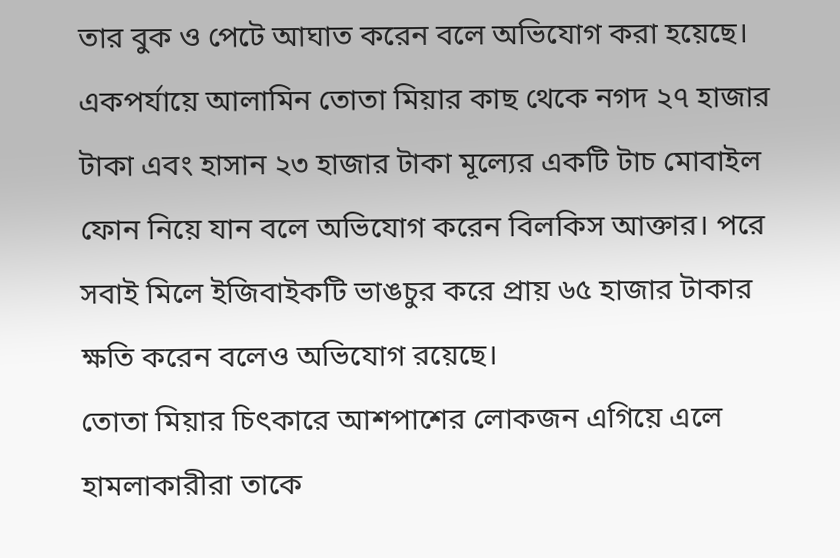তার বুক ও পেটে আঘাত করেন বলে অভিযোগ করা হয়েছে।
একপর্যায়ে আলামিন তোতা মিয়ার কাছ থেকে নগদ ২৭ হাজার টাকা এবং হাসান ২৩ হাজার টাকা মূল্যের একটি টাচ মোবাইল ফোন নিয়ে যান বলে অভিযোগ করেন বিলকিস আক্তার। পরে সবাই মিলে ইজিবাইকটি ভাঙচুর করে প্রায় ৬৫ হাজার টাকার ক্ষতি করেন বলেও অভিযোগ রয়েছে।
তোতা মিয়ার চিৎকারে আশপাশের লোকজন এগিয়ে এলে হামলাকারীরা তাকে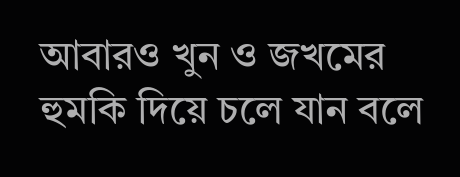আবারও খুন ও জখমের হুমকি দিয়ে চলে যান বলে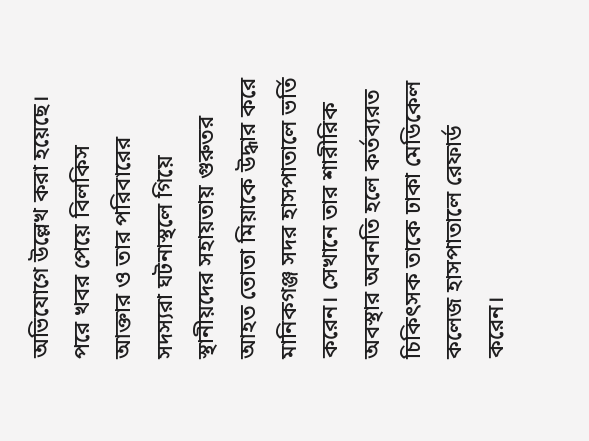অভিযোগে উল্লেখ করা হয়েছে।
পরে খবর পেয়ে বিলকিস আক্তার ও তার পরিবারের সদস্যরা ঘটনাস্থলে গিয়ে স্থানীয়দের সহায়তায় গুরুতর আহত তোতা মিয়াকে উদ্ধার করে মানিকগঞ্জ সদর হাসপাতালে ভর্তি করেন। সেখানে তার শারীরিক অবস্থার অবনতি হলে কর্তব্যরত চিকিৎসক তাকে ঢাকা মেডিকেল কলেজ হাসপাতালে রেফার্ড করেন।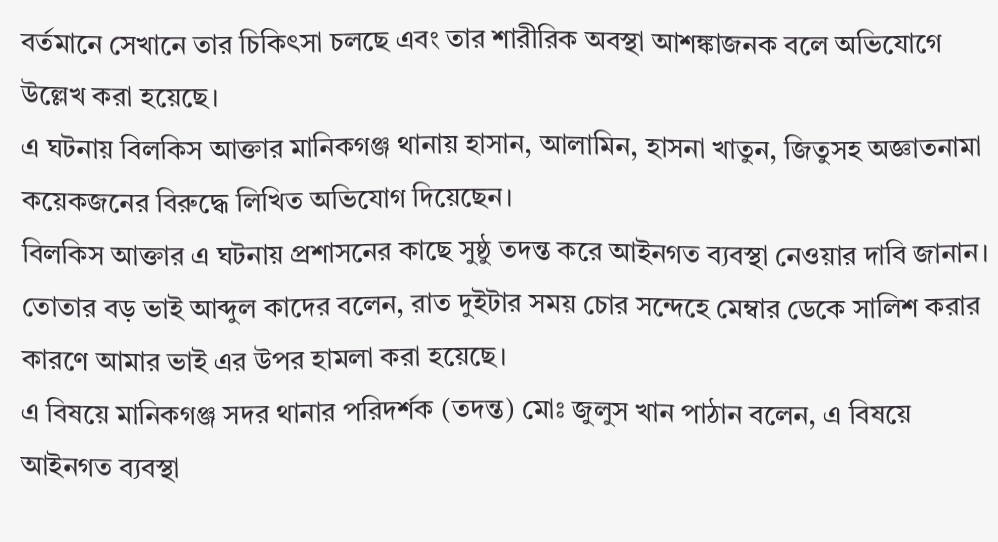বর্তমানে সেখানে তার চিকিৎসা চলছে এবং তার শারীরিক অবস্থা আশঙ্কাজনক বলে অভিযোগে উল্লেখ করা হয়েছে।
এ ঘটনায় বিলকিস আক্তার মানিকগঞ্জ থানায় হাসান, আলামিন, হাসনা খাতুন, জিতুসহ অজ্ঞাতনামা কয়েকজনের বিরুদ্ধে লিখিত অভিযোগ দিয়েছেন।
বিলকিস আক্তার এ ঘটনায় প্রশাসনের কাছে সুষ্ঠু তদন্ত করে আইনগত ব্যবস্থা নেওয়ার দাবি জানান।
তোতার বড় ভাই আব্দুল কাদের বলেন, রাত দুইটার সময় চোর সন্দেহে মেম্বার ডেকে সালিশ করার কারণে আমার ভাই এর উপর হামলা করা হয়েছে।
এ বিষয়ে মানিকগঞ্জ সদর থানার পরিদর্শক (তদন্ত) মোঃ জুলুস খান পাঠান বলেন, এ বিষয়ে আইনগত ব্যবস্থা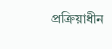প্রক্রিয়াধীন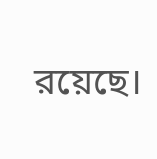রয়েছে।